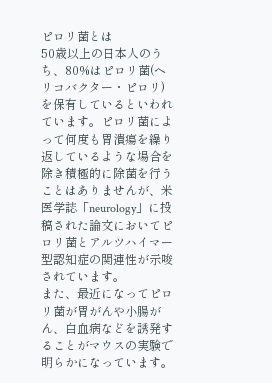ピロリ菌とは
50歳以上の日本人のうち、80%はピロリ菌(ヘリコバクター・ピロリ)を保有しているといわれています。ピロリ菌によって何度も胃潰瘍を繰り返しているような場合を除き積極的に除菌を行うことはありませんが、米医学誌「neurology」に投稿された論文においてピロリ菌とアルツハイマー型認知症の関連性が示唆されています。
また、最近になってピロリ菌が胃がんや小腸がん、白血病などを誘発することがマウスの実験で明らかになっています。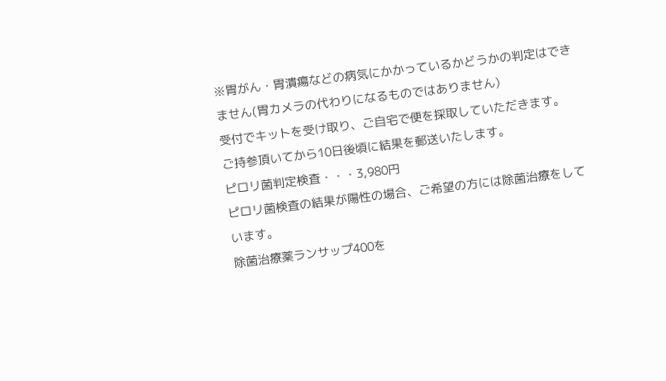※胃がん・胃潰瘍などの病気にかかっているかどうかの判定はできません(胃カメラの代わりになるものではありません)
受付でキットを受け取り、ご自宅で便を採取していただきます。
ご持参頂いてから10日後頃に結果を郵送いたします。
ピロリ菌判定検査・・・3,980円
ピロリ菌検査の結果が陽性の場合、ご希望の方には除菌治療をしています。
除菌治療薬ランサップ400を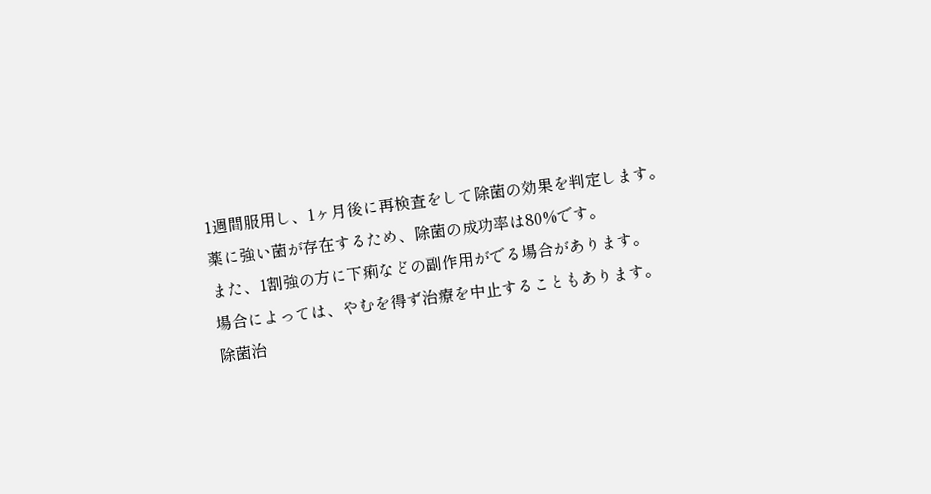1週間服用し、1ヶ月後に再検査をして除菌の効果を判定します。
薬に強い菌が存在するため、除菌の成功率は80%です。
また、1割強の方に下痢などの副作用がでる場合があります。
場合によっては、やむを得ず治療を中止することもあります。
除菌治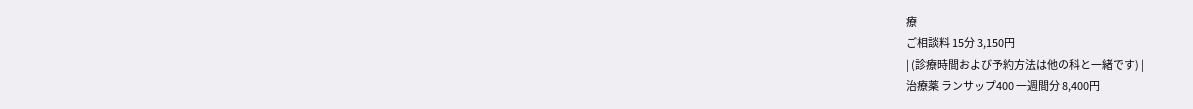療
ご相談料 15分 3,150円
| (診療時間および予約方法は他の科と一緒です) |
治療薬 ランサップ400 一週間分 8,400円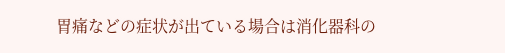胃痛などの症状が出ている場合は消化器科の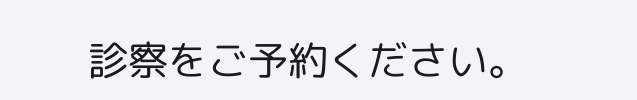診察をご予約ください。